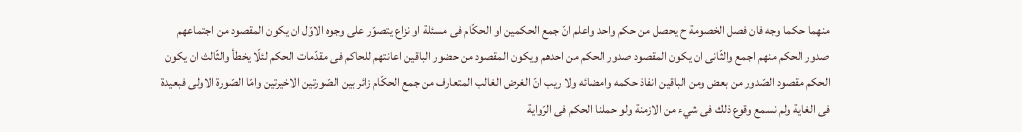منهما حكما وجه فان فصل الخصومة ح يحصل من حكم واحد واعلم انّ جمع الحكمين او الحكّام فى مسئلة او نزاع يتصوّر على وجوه الاوّل ان يكون المقصود من اجتماعهم صدور الحكم منهم اجمع والثّانى ان يكون المقصود صدور الحكم من احدهم ويكون المقصود من حضور الباقين اعانتهم للحاكم فى مقدّمات الحكم لئلّا يخطأ والثّالث ان يكون الحكم مقصود الصّدور من بعض ومن الباقين انفاذ حكمه وامضائه ولا ريب انّ الغرض الغالب المتعارف من جمع الحكّام زائر بين الصّورتين الاخيرتين وامّا الصّورة الاولى فبعيدة فى الغاية ولم نسمع وقوع ذلك فى شيء من الازمنة ولو حملنا الحكم فى الرّواية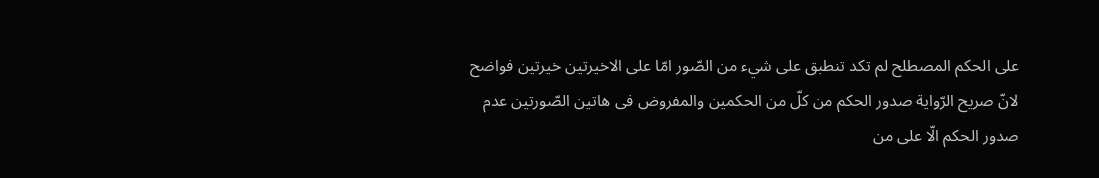على الحكم المصطلح لم تكد تنطبق على شيء من الصّور امّا على الاخيرتين خيرتين فواضح لانّ صريح الرّواية صدور الحكم من كلّ من الحكمين والمفروض فى هاتين الصّورتين عدم صدور الحكم الّا على من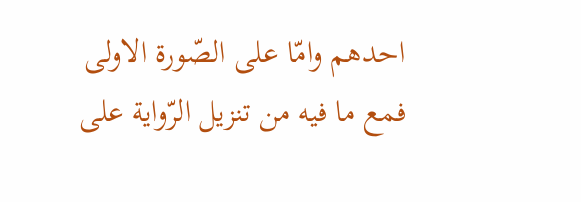احدهم وامّا على الصّورة الاولى فمع ما فيه من تنزيل الرّواية على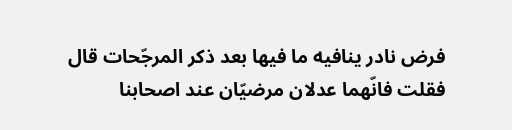فرض نادر ينافيه ما فيها بعد ذكر المرجّحات قال فقلت فانّهما عدلان مرضيّان عند اصحابنا